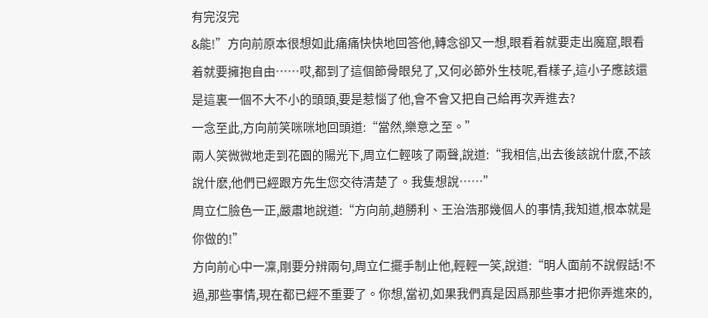有完沒完
&能!”方向前原本很想如此痛痛快快地回答他,轉念卻又一想,眼看着就要走出魔窟,眼看着就要擁抱自由……哎,都到了這個節骨眼兒了,又何必節外生枝呢,看樣子,這小子應該還是這裏一個不大不小的頭頭,要是惹惱了他,會不會又把自己給再次弄進去?
一念至此,方向前笑咪咪地回頭道:“當然,樂意之至。”
兩人笑微微地走到花園的陽光下,周立仁輕咳了兩聲,說道:“我相信,出去後該說什麽,不該說什麽,他們已經跟方先生您交待清楚了。我隻想說……”
周立仁臉色一正,嚴肅地說道:“方向前,趙勝利、王治浩那幾個人的事情,我知道,根本就是你做的!”
方向前心中一凜,剛要分辨兩句,周立仁擺手制止他,輕輕一笑,說道:“明人面前不說假話!不過,那些事情,現在都已經不重要了。你想,當初,如果我們真是因爲那些事才把你弄進來的,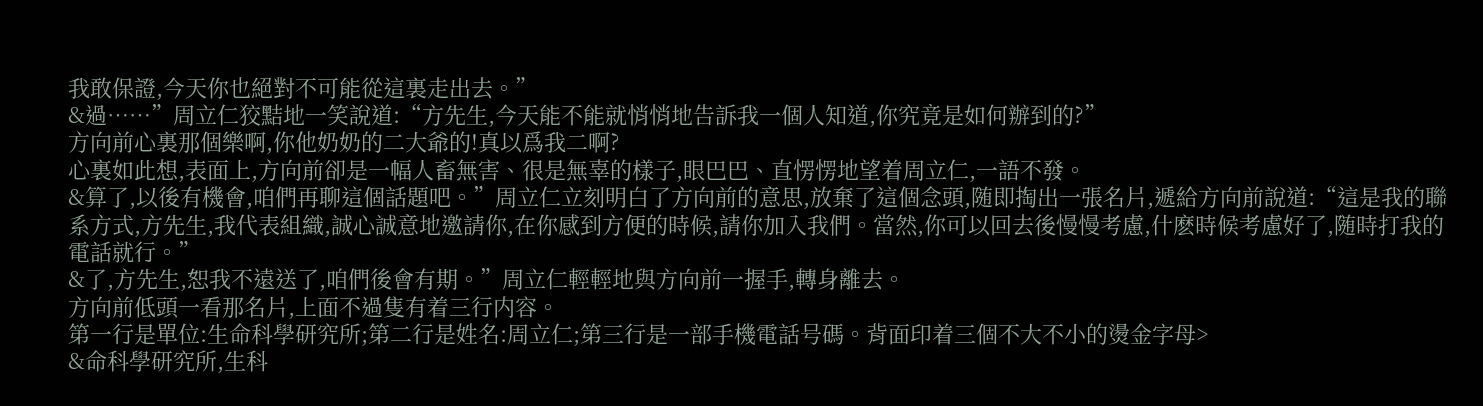我敢保證,今天你也絕對不可能從這裏走出去。”
&過……”周立仁狡黠地一笑說道:“方先生,今天能不能就悄悄地告訴我一個人知道,你究竟是如何辦到的?”
方向前心裏那個樂啊,你他奶奶的二大爺的!真以爲我二啊?
心裏如此想,表面上,方向前卻是一幅人畜無害、很是無辜的樣子,眼巴巴、直愣愣地望着周立仁,一語不發。
&算了,以後有機會,咱們再聊這個話題吧。”周立仁立刻明白了方向前的意思,放棄了這個念頭,随即掏出一張名片,遞給方向前說道:“這是我的聯系方式,方先生,我代表組織,誠心誠意地邀請你,在你感到方便的時候,請你加入我們。當然,你可以回去後慢慢考慮,什麽時候考慮好了,随時打我的電話就行。”
&了,方先生,恕我不遠送了,咱們後會有期。”周立仁輕輕地與方向前一握手,轉身離去。
方向前低頭一看那名片,上面不過隻有着三行内容。
第一行是單位:生命科學研究所;第二行是姓名:周立仁;第三行是一部手機電話号碼。背面印着三個不大不小的燙金字母>
&命科學研究所,生科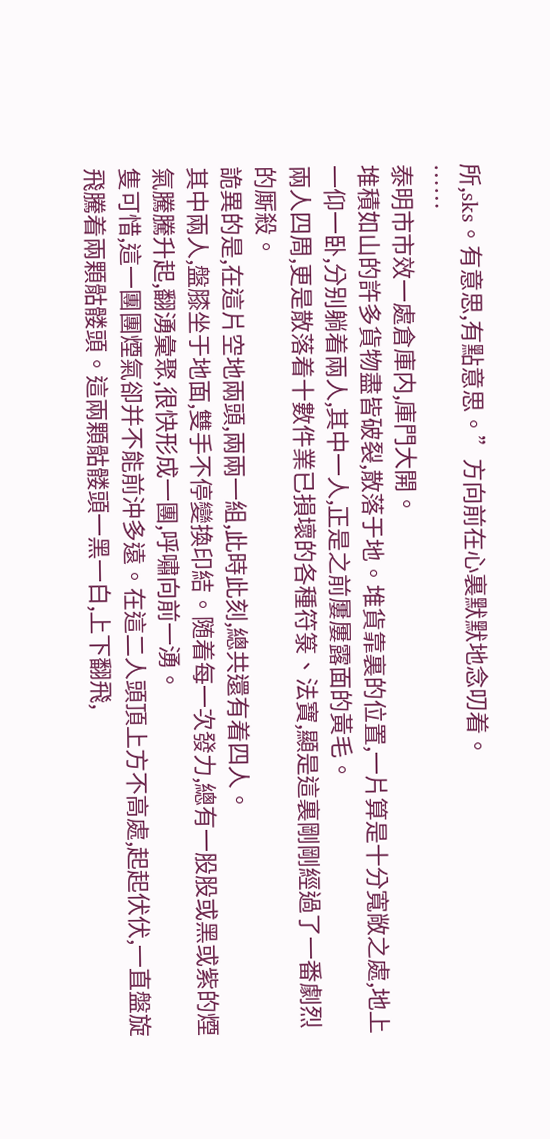所,sks。有意思,有點意思。”方向前在心裏默默地念叨着。
……
泰明市市效一處倉庫内,庫門大開。
堆積如山的許多貨物盡皆破裂,散落于地。堆貨靠裏的位置,一片算是十分寬敞之處,地上一仰一卧,分别躺着兩人,其中一人,正是之前屢屢露面的黃毛。
兩人四周,更是散落着十數件業已損壞的各種符箓、法寶,顯是這裏剛剛經過了一番劇烈的厮殺。
詭異的是,在這片空地兩頭,兩兩一組,此時此刻,總共還有着四人。
其中兩人,盤膝坐于地面,雙手不停變換印結。随着每一次發力,總有一股股或黑或紫的煙氣騰騰升起,翻湧彙聚,很快形成一團,呼嘯向前一湧。
隻可惜,這一團團煙氣卻并不能前沖多遠。在這二人頭頂上方不高處,起起伏伏,一直盤旋飛騰着兩顆骷髅頭。這兩顆骷髅頭一黑一白,上下翻飛,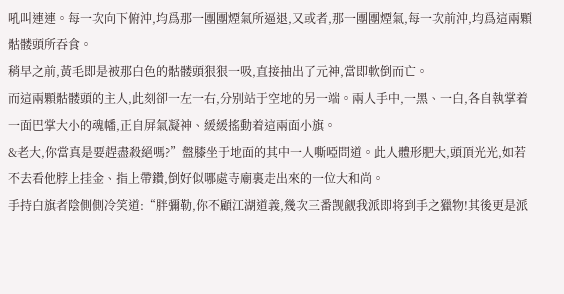吼叫連連。每一次向下俯沖,均爲那一團團煙氣所逼退,又或者,那一團團煙氣,每一次前沖,均爲這兩顆骷髅頭所吞食。
稍早之前,黃毛即是被那白色的骷髅頭狠狠一吸,直接抽出了元神,當即軟倒而亡。
而這兩顆骷髅頭的主人,此刻卻一左一右,分别站于空地的另一端。兩人手中,一黑、一白,各自執掌着一面巴掌大小的魂幡,正自屏氣凝神、緩緩搖動着這兩面小旗。
&老大,你當真是要趕盡殺絕嗎?”盤膝坐于地面的其中一人嘶啞問道。此人體形肥大,頭頂光光,如若不去看他脖上挂金、指上帶鑽,倒好似哪處寺廟裏走出來的一位大和尚。
手持白旗者陰側側冷笑道:“胖彌勒,你不顧江湖道義,幾次三番觊觎我派即将到手之獵物!其後更是派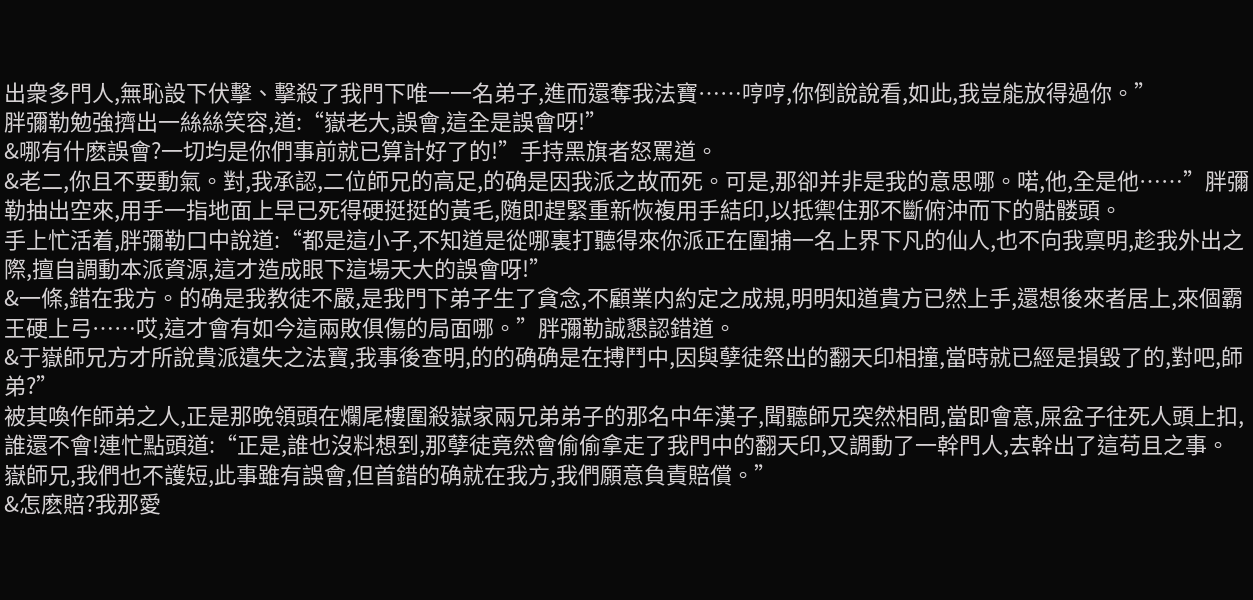出衆多門人,無恥設下伏擊、擊殺了我門下唯一一名弟子,進而還奪我法寶……哼哼,你倒說說看,如此,我豈能放得過你。”
胖彌勒勉強擠出一絲絲笑容,道:“嶽老大,誤會,這全是誤會呀!”
&哪有什麽誤會?一切均是你們事前就已算計好了的!”手持黑旗者怒罵道。
&老二,你且不要動氣。對,我承認,二位師兄的高足,的确是因我派之故而死。可是,那卻并非是我的意思哪。喏,他,全是他……”胖彌勒抽出空來,用手一指地面上早已死得硬挺挺的黃毛,随即趕緊重新恢複用手結印,以抵禦住那不斷俯沖而下的骷髅頭。
手上忙活着,胖彌勒口中說道:“都是這小子,不知道是從哪裏打聽得來你派正在圍捕一名上界下凡的仙人,也不向我禀明,趁我外出之際,擅自調動本派資源,這才造成眼下這場天大的誤會呀!”
&一條,錯在我方。的确是我教徒不嚴,是我門下弟子生了貪念,不顧業内約定之成規,明明知道貴方已然上手,還想後來者居上,來個霸王硬上弓……哎,這才會有如今這兩敗俱傷的局面哪。”胖彌勒誠懇認錯道。
&于嶽師兄方才所說貴派遺失之法寶,我事後查明,的的确确是在搏鬥中,因與孽徒祭出的翻天印相撞,當時就已經是損毀了的,對吧,師弟?”
被其喚作師弟之人,正是那晚領頭在爛尾樓圍殺嶽家兩兄弟弟子的那名中年漢子,聞聽師兄突然相問,當即會意,屎盆子往死人頭上扣,誰還不會!連忙點頭道:“正是,誰也沒料想到,那孽徒竟然會偷偷拿走了我門中的翻天印,又調動了一幹門人,去幹出了這苟且之事。嶽師兄,我們也不護短,此事雖有誤會,但首錯的确就在我方,我們願意負責賠償。”
&怎麽賠?我那愛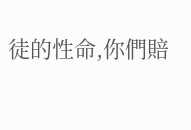徒的性命,你們賠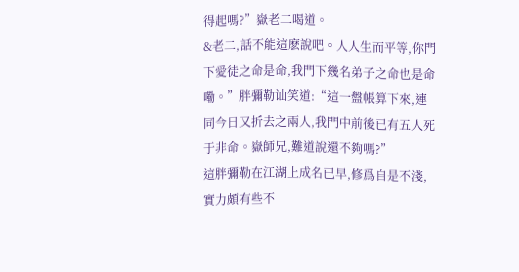得起嗎?”嶽老二喝道。
&老二,話不能這麽說吧。人人生而平等,你門下愛徒之命是命,我門下幾名弟子之命也是命嘞。”胖彌勒讪笑道:“這一盤帳算下來,連同今日又折去之兩人,我門中前後已有五人死于非命。嶽師兄,難道說還不夠嗎?”
這胖彌勒在江湖上成名已早,修爲自是不淺,實力頗有些不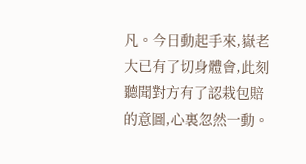凡。今日動起手來,嶽老大已有了切身體會,此刻聽聞對方有了認栽包賠的意圖,心裏忽然一動。